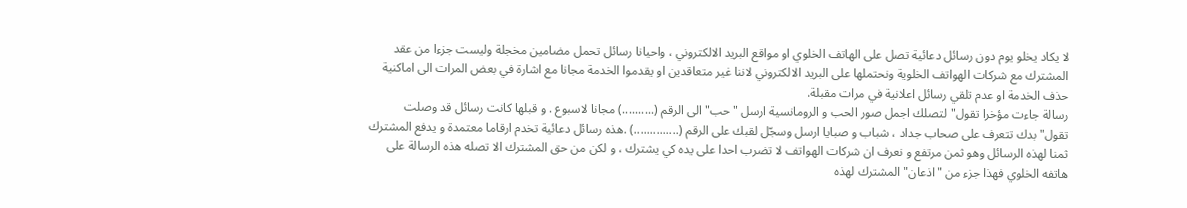لا يكاد يخلو يوم دون رسائل دعائية تصل على الهاتف الخلوي او مواقع البريد الالكتروني ، واحيانا رسائل تحمل مضامين مخجلة وليست جزءا من عقد المشترك مع شركات الهواتف الخلوية ونحتملها على البريد الالكتروني لاننا غير متعاقدين او يقدموا الخدمة مجانا مع اشارة في بعض المرات الى اماكنية حذف الخدمة او عدم تلقي رسائل اعلانية في مرات مقبلة.
رسالة جاءت مؤخرا تقول"لتصلك اجمل صور الحب و الرومانسية ارسل "حب" الى الرقم (..........) مجانا لاسبوع . و قبلها كانت رسائل قد وصلت تقول"بدك تتعرف على صحاب جداد ، شباب و صبايا ارسل وسجّل لقبك على الرقم (..............) .هذه رسائل دعائية تخدم ارقاما معتمدة و يدفع المشترك ثمنا لهذه الرسائل وهو ثمن مرتفع و نعرف ان شركات الهواتف لا تضرب احدا على يده كي يشترك ، و لكن من حق المشترك الا تصله هذه الرسالة على هاتفه الخلوي فهذا جزء من "اذعان" المشترك لهذه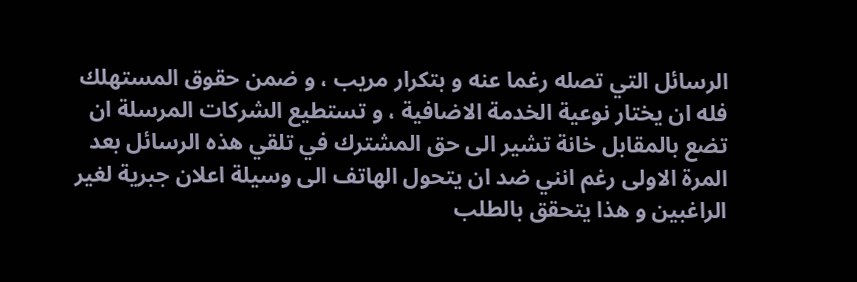الرسائل التي تصله رغما عنه و بتكرار مريب ، و ضمن حقوق المستهلك فله ان يختار نوعية الخدمة الاضافية ، و تستطيع الشركات المرسلة ان تضع بالمقابل خانة تشير الى حق المشترك في تلقي هذه الرسائل بعد المرة الاولى رغم انني ضد ان يتحول الهاتف الى وسيلة اعلان جبرية لغير الراغبين و هذا يتحقق بالطلب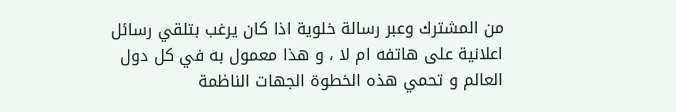من المشترك وعبر رسالة خلوية اذا كان يرغب بتلقي رسائل اعلانية على هاتفه ام لا ، و هذا معمول به في كل دول العالم و تحمي هذه الخطوة الجهات الناظمة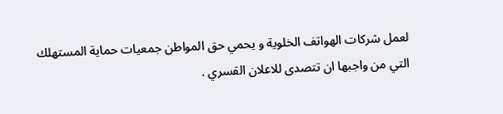لعمل شركات الهواتف الخلوية و يحمي حق المواطن جمعيات حماية المستهلك التي من واجبها ان تتصدى للاعلان القسري .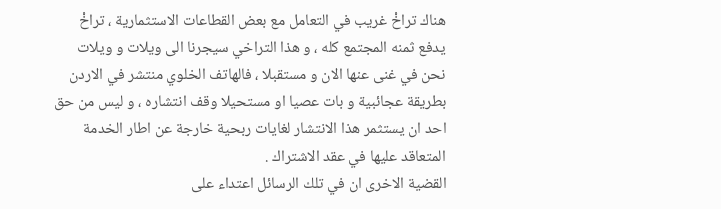هناك تراخْ غريب في التعامل مع بعض القطاعات الاستثمارية ، تراخْ يدفع ثمنه المجتمع كله ، و هذا التراخي سيجرنا الى ويلات و ويلات نحن في غنى عنها الان و مستقبلا ، فالهاتف الخلوي منتشر في الاردن بطريقة عجائبية و بات عصيا او مستحيلا وقف انتشاره ، و ليس من حق احد ان يستثمر هذا الانتشار لغايات ربحية خارجة عن اطار الخدمة المتعاقد عليها في عقد الاشتراك .
القضية الاخرى ان في تلك الرسائل اعتداء على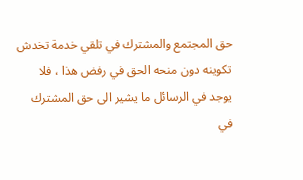حق المجتمع والمشترك في تلقي خدمة تخدش تكوينه دون منحه الحق في رفض هذا ، فلا يوجد في الرسائل ما يشير الى حق المشترك في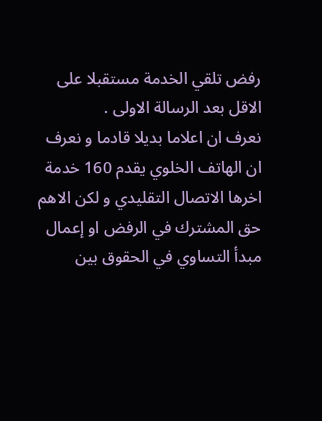رفض تلقي الخدمة مستقبلا على الاقل بعد الرسالة الاولى .
نعرف ان اعلاما بديلا قادما و نعرف ان الهاتف الخلوي يقدم 160 خدمة اخرها الاتصال التقليدي و لكن الاهم حق المشترك في الرفض او إعمال مبدأ التساوي في الحقوق بين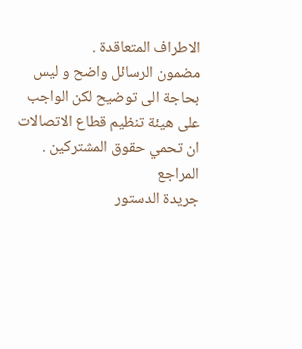الاطراف المتعاقدة .
مضمون الرسائل واضح و ليس بحاجة الى توضيح لكن الواجب على هيئة تنظيم قطاع الاتصالات ان تحمي حقوق المشتركين .
المراجع
جريدة الدستور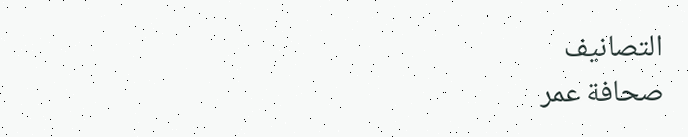التصانيف
صحافة عمر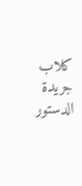كلاب جريدة الدستور